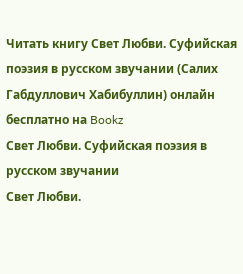Читать книгу Свет Любви. Суфийская поэзия в русском звучании (Салих Габдуллович Хабибуллин) онлайн бесплатно на Bookz
Свет Любви. Суфийская поэзия в русском звучании
Свет Любви.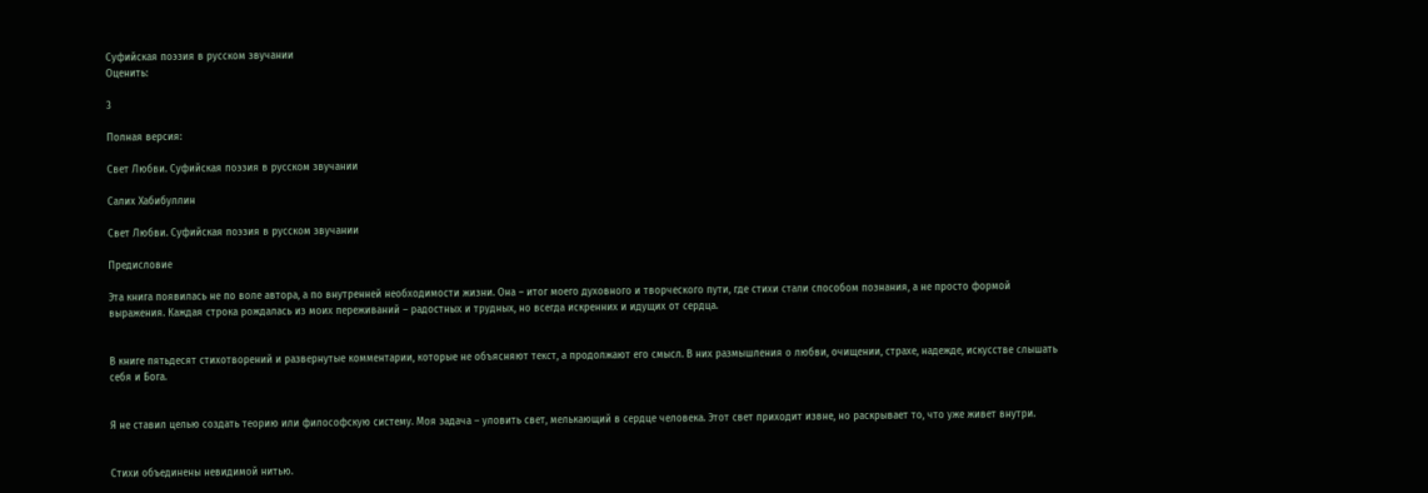Суфийская поэзия в русском звучании
Оценить:

3

Полная версия:

Свет Любви. Суфийская поэзия в русском звучании

Салих Хабибуллин

Свет Любви. Суфийская поэзия в русском звучании

Предисловие

Эта книга появилась не по воле автора, а по внутренней необходимости жизни. Она – итог моего духовного и творческого пути, где стихи стали способом познания, а не просто формой выражения. Каждая строка рождалась из моих переживаний – радостных и трудных, но всегда искренних и идущих от сердца.


В книге пятьдесят стихотворений и развернутые комментарии, которые не объясняют текст, а продолжают его смысл. В них размышления о любви, очищении, страхе, надежде, искусстве слышать себя и Бога.


Я не ставил целью создать теорию или философскую систему. Моя задача – уловить свет, мелькающий в сердце человека. Этот свет приходит извне, но раскрывает то, что уже живет внутри.


Стихи объединены невидимой нитью.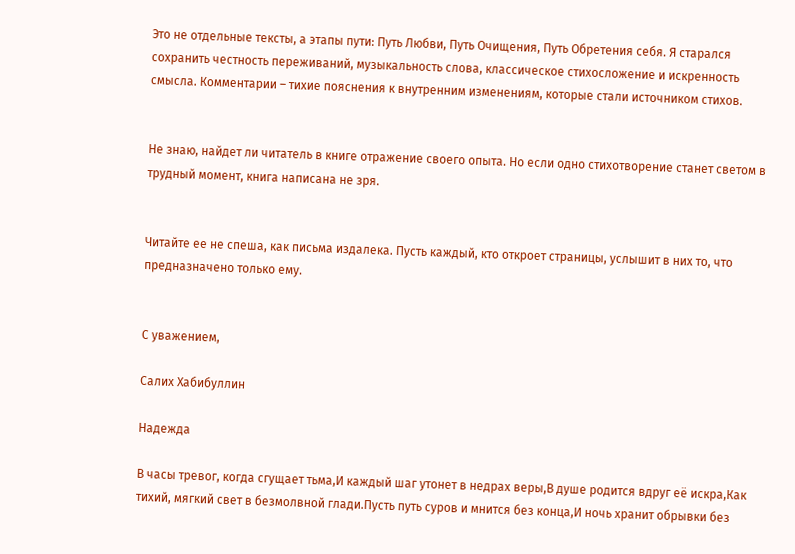Это не отдельные тексты, а этапы пути: Путь Любви, Путь Очищения, Путь Обретения себя. Я старался сохранить честность переживаний, музыкальность слова, классическое стихосложение и искренность смысла. Комментарии – тихие пояснения к внутренним изменениям, которые стали источником стихов.


Не знаю, найдет ли читатель в книге отражение своего опыта. Но если одно стихотворение станет светом в трудный момент, книга написана не зря.


Читайте ее не спеша, как письма издалека. Пусть каждый, кто откроет страницы, услышит в них то, что предназначено только ему.


С уважением,

Салих Хабибуллин

Надежда

В часы тревог, когда сгущает тьма,И каждый шаг утонет в недрах веры,В душе родится вдруг её искра,Как тихий, мягкий свет в безмолвной глади.Пусть путь суров и мнится без конца,И ночь хранит обрывки без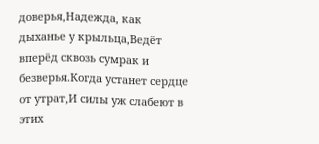доверья,Надежда, как дыханье у крыльца,Ведёт вперёд сквозь сумрак и безверья.Когда устанет сердце от утрат,И силы уж слабеют в этих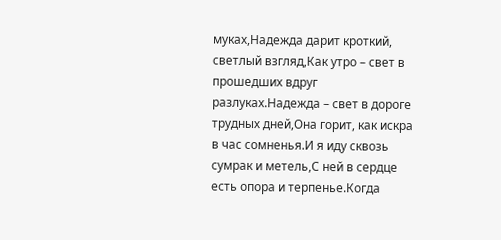муках,Надежда дарит кроткий, светлый взгляд,Как утро – свет в прошедших вдруг разлуках.Надежда – свет в дороге трудных дней,Она горит, как искра в час сомненья.И я иду сквозь сумрак и метель,С ней в сердце есть опора и терпенье.Когда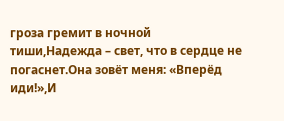гроза гремит в ночной тиши,Надежда – свет, что в сердце не погаснет.Она зовёт меня: «Вперёд иди!»,И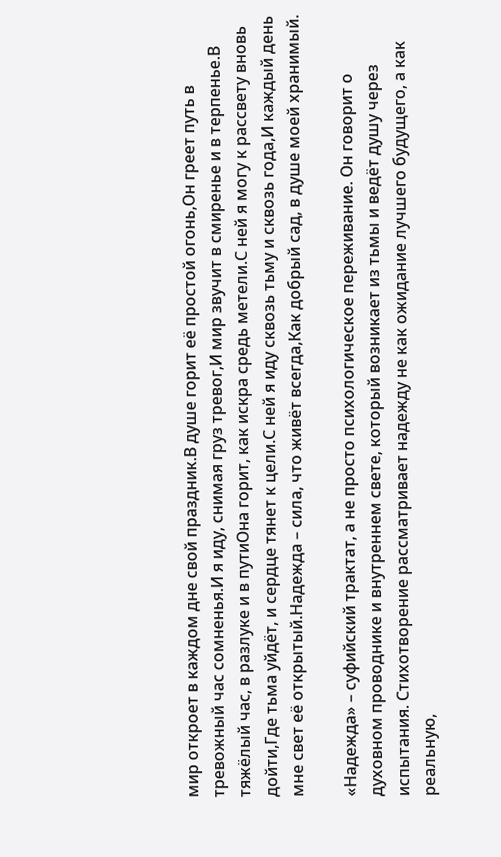мир откроет в каждом дне свой праздник.В душе горит её простой огонь,Он греет путь в тревожный час сомненья.И я иду, снимая груз тревог,И мир звучит в смиренье и в терпенье.В тяжёлый час, в разлуке и в путиОна горит, как искра средь метели.С ней я могу к рассвету вновь дойти,Где тьма уйдёт, и сердце тянет к цели.С ней я иду сквозь тьму и сквозь года,И каждый день мне свет её открытый.Надежда – сила, что живёт всегда,Как добрый сад, в душе моей хранимый.

«Надежда» – суфийский трактат, а не просто психологическое переживание. Он говорит о духовном проводнике и внутреннем свете, который возникает из тьмы и ведёт душу через испытания. Стихотворение рассматривает надежду не как ожидание лучшего будущего, а как реальную,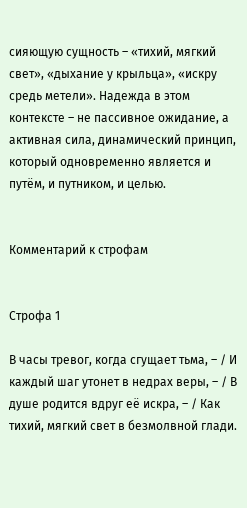сияющую сущность – «тихий, мягкий свет», «дыхание у крыльца», «искру средь метели». Надежда в этом контексте – не пассивное ожидание, а активная сила, динамический принцип, который одновременно является и путём, и путником, и целью.


Комментарий к строфам


Строфа 1

В часы тревог, когда сгущает тьма, – / И каждый шаг утонет в недрах веры, – / В душе родится вдруг её искра, – / Как тихий, мягкий свет в безмолвной глади.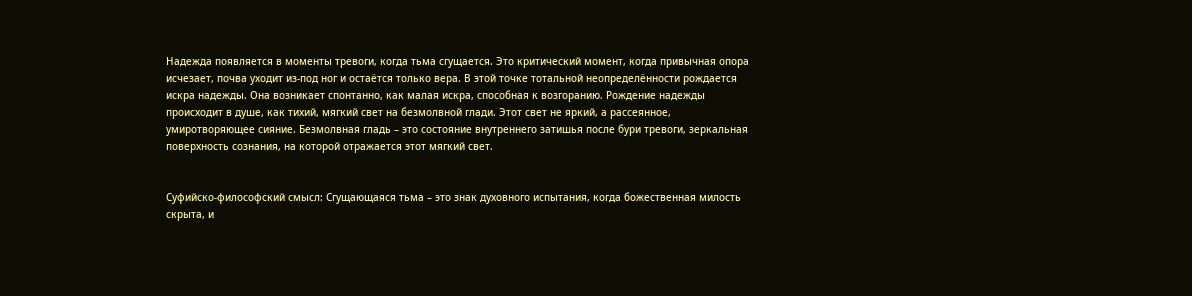Надежда появляется в моменты тревоги, когда тьма сгущается. Это критический момент, когда привычная опора исчезает, почва уходит из-под ног и остаётся только вера. В этой точке тотальной неопределённости рождается искра надежды. Она возникает спонтанно, как малая искра, способная к возгоранию. Рождение надежды происходит в душе, как тихий, мягкий свет на безмолвной глади. Этот свет не яркий, а рассеянное, умиротворяющее сияние. Безмолвная гладь – это состояние внутреннего затишья после бури тревоги, зеркальная поверхность сознания, на которой отражается этот мягкий свет.


Суфийско-философский смысл: Сгущающаяся тьма – это знак духовного испытания, когда божественная милость скрыта, и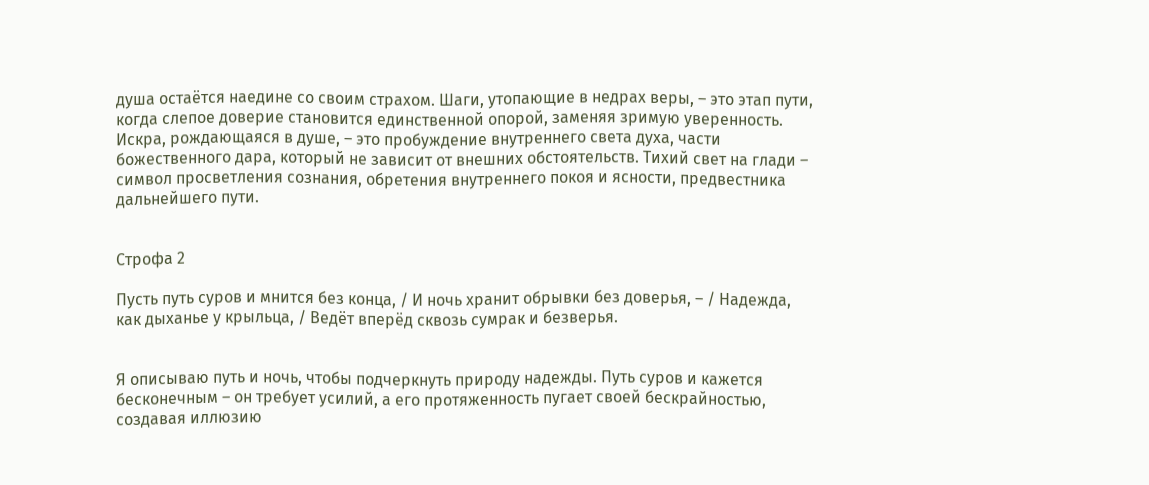душа остаётся наедине со своим страхом. Шаги, утопающие в недрах веры, – это этап пути, когда слепое доверие становится единственной опорой, заменяя зримую уверенность. Искра, рождающаяся в душе, – это пробуждение внутреннего света духа, части божественного дара, который не зависит от внешних обстоятельств. Тихий свет на глади – символ просветления сознания, обретения внутреннего покоя и ясности, предвестника дальнейшего пути.


Строфа 2

Пусть путь суров и мнится без конца, / И ночь хранит обрывки без доверья, – / Надежда, как дыханье у крыльца, / Ведёт вперёд сквозь сумрак и безверья.


Я описываю путь и ночь, чтобы подчеркнуть природу надежды. Путь суров и кажется бесконечным – он требует усилий, а его протяженность пугает своей бескрайностью, создавая иллюзию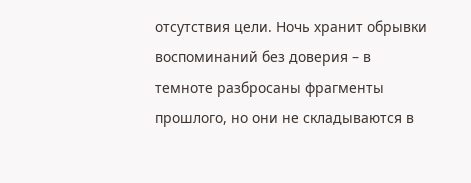отсутствия цели. Ночь хранит обрывки воспоминаний без доверия – в темноте разбросаны фрагменты прошлого, но они не складываются в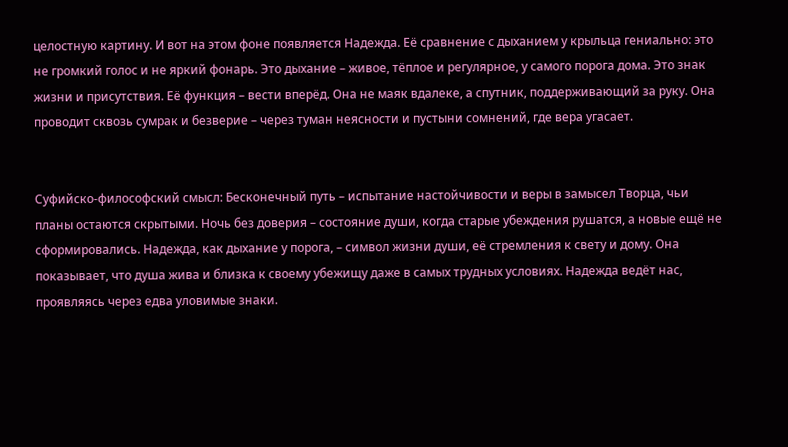целостную картину. И вот на этом фоне появляется Надежда. Её сравнение с дыханием у крыльца гениально: это не громкий голос и не яркий фонарь. Это дыхание – живое, тёплое и регулярное, у самого порога дома. Это знак жизни и присутствия. Её функция – вести вперёд. Она не маяк вдалеке, а спутник, поддерживающий за руку. Она проводит сквозь сумрак и безверие – через туман неясности и пустыни сомнений, где вера угасает.


Суфийско-философский смысл: Бесконечный путь – испытание настойчивости и веры в замысел Творца, чьи планы остаются скрытыми. Ночь без доверия – состояние души, когда старые убеждения рушатся, а новые ещё не сформировались. Надежда, как дыхание у порога, – символ жизни души, её стремления к свету и дому. Она показывает, что душа жива и близка к своему убежищу даже в самых трудных условиях. Надежда ведёт нас, проявляясь через едва уловимые знаки.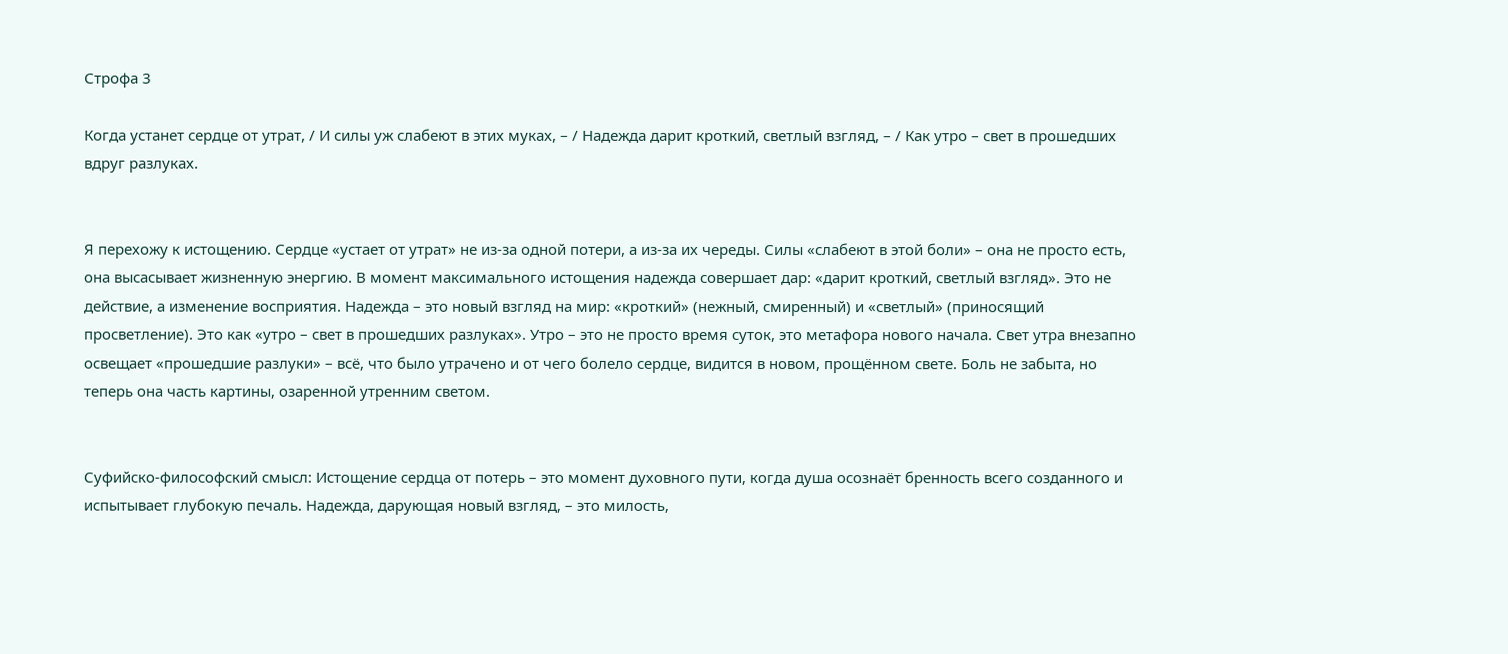Строфа 3

Когда устанет сердце от утрат, / И силы уж слабеют в этих муках, – / Надежда дарит кроткий, светлый взгляд, – / Как утро – свет в прошедших вдруг разлуках.


Я перехожу к истощению. Сердце «устает от утрат» не из-за одной потери, а из-за их череды. Силы «слабеют в этой боли» – она не просто есть, она высасывает жизненную энергию. В момент максимального истощения надежда совершает дар: «дарит кроткий, светлый взгляд». Это не действие, а изменение восприятия. Надежда – это новый взгляд на мир: «кроткий» (нежный, смиренный) и «светлый» (приносящий просветление). Это как «утро – свет в прошедших разлуках». Утро – это не просто время суток, это метафора нового начала. Свет утра внезапно освещает «прошедшие разлуки» – всё, что было утрачено и от чего болело сердце, видится в новом, прощённом свете. Боль не забыта, но теперь она часть картины, озаренной утренним светом.


Суфийско-философский смысл: Истощение сердца от потерь – это момент духовного пути, когда душа осознаёт бренность всего созданного и испытывает глубокую печаль. Надежда, дарующая новый взгляд, – это милость,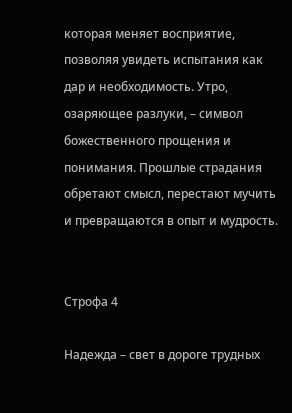которая меняет восприятие, позволяя увидеть испытания как дар и необходимость. Утро, озаряющее разлуки, – символ божественного прощения и понимания. Прошлые страдания обретают смысл, перестают мучить и превращаются в опыт и мудрость.


Строфа 4

Надежда – свет в дороге трудных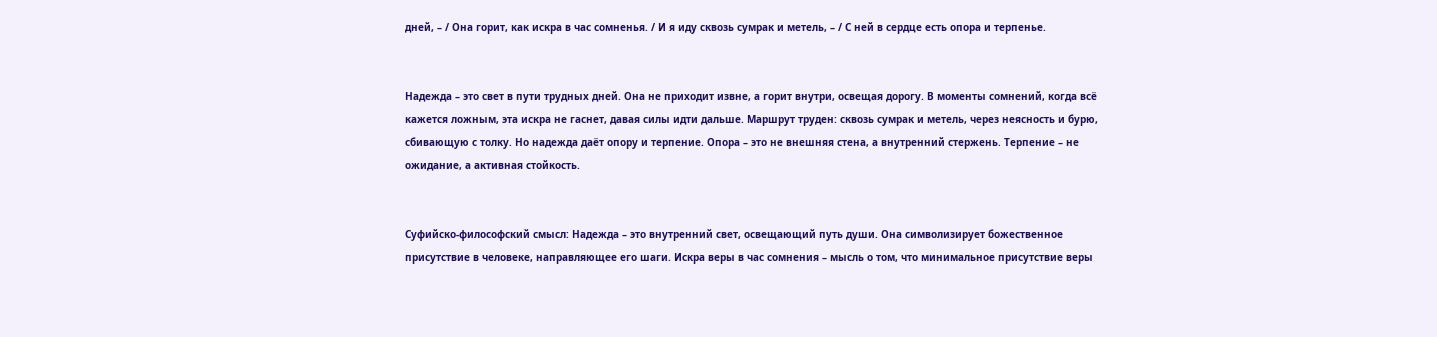дней, – / Она горит, как искра в час сомненья. / И я иду сквозь сумрак и метель, – / С ней в сердце есть опора и терпенье.


Надежда – это свет в пути трудных дней. Она не приходит извне, а горит внутри, освещая дорогу. В моменты сомнений, когда всё кажется ложным, эта искра не гаснет, давая силы идти дальше. Маршрут труден: сквозь сумрак и метель, через неясность и бурю, сбивающую с толку. Но надежда даёт опору и терпение. Опора – это не внешняя стена, а внутренний стержень. Терпение – не ожидание, а активная стойкость.


Суфийско-философский смысл: Надежда – это внутренний свет, освещающий путь души. Она символизирует божественное присутствие в человеке, направляющее его шаги. Искра веры в час сомнения – мысль о том, что минимальное присутствие веры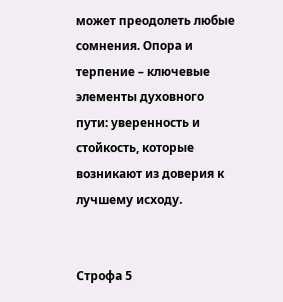может преодолеть любые сомнения. Опора и терпение – ключевые элементы духовного пути: уверенность и стойкость, которые возникают из доверия к лучшему исходу.


Строфа 5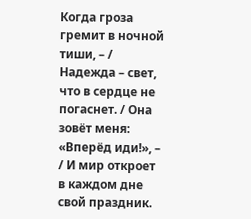Когда гроза гремит в ночной тиши, – / Надежда – свет, что в сердце не погаснет. / Она зовёт меня: «Вперёд иди!», – / И мир откроет в каждом дне свой праздник.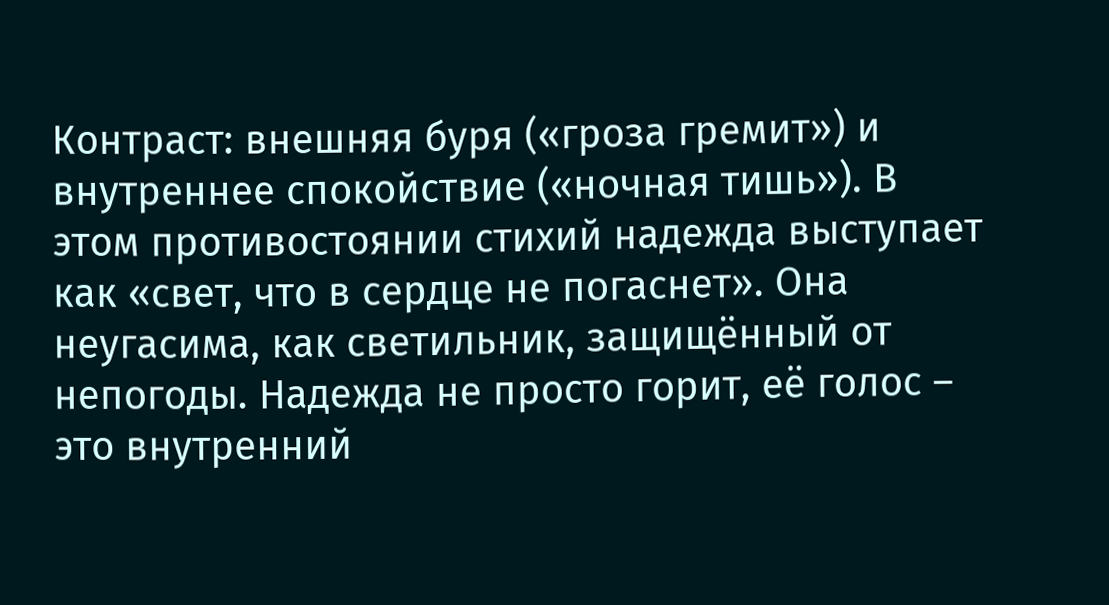Контраст: внешняя буря («гроза гремит») и внутреннее спокойствие («ночная тишь»). В этом противостоянии стихий надежда выступает как «свет, что в сердце не погаснет». Она неугасима, как светильник, защищённый от непогоды. Надежда не просто горит, её голос – это внутренний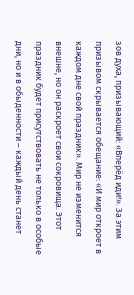зов духа, призывающий: «Вперёд иди!». За этим призывом скрывается обещание: «И мир откроет в каждом дне свой праздник». Мир не изменится внешне, но он раскроет свои сокровища. Этот праздник будет присутствовать не только в особые дни, но и в обыденности – каждый день станет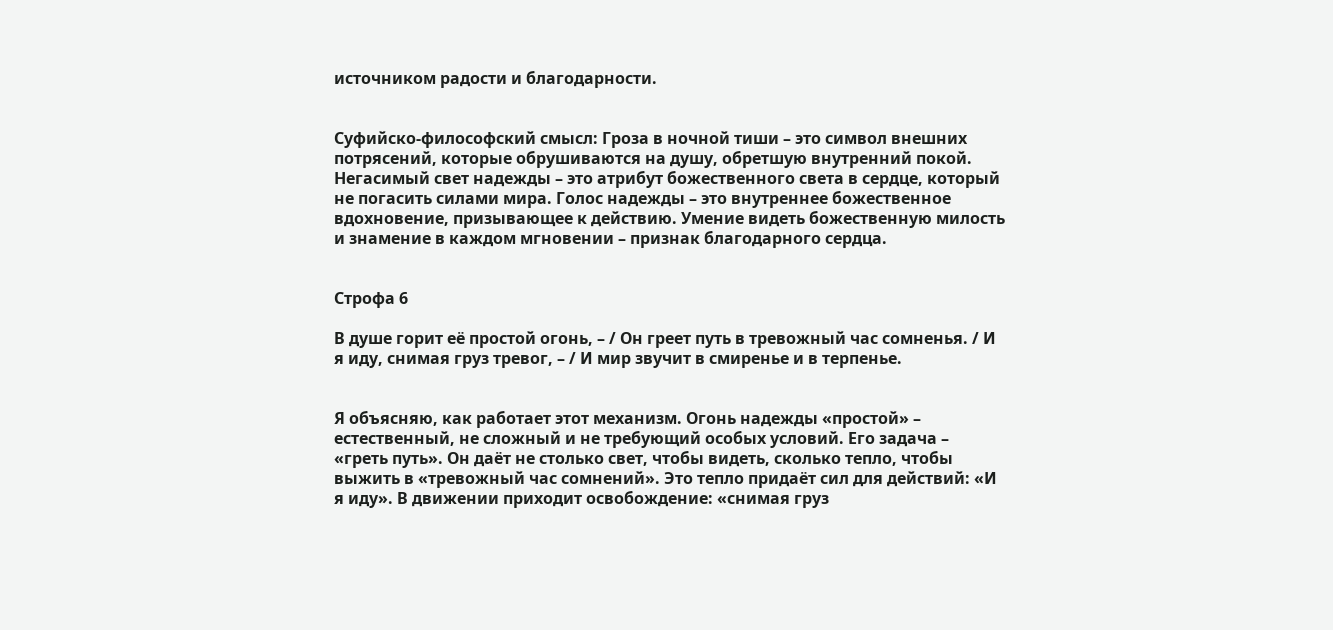источником радости и благодарности.


Суфийско-философский смысл: Гроза в ночной тиши – это символ внешних потрясений, которые обрушиваются на душу, обретшую внутренний покой. Негасимый свет надежды – это атрибут божественного света в сердце, который не погасить силами мира. Голос надежды – это внутреннее божественное вдохновение, призывающее к действию. Умение видеть божественную милость и знамение в каждом мгновении – признак благодарного сердца.


Строфа 6

В душе горит её простой огонь, – / Он греет путь в тревожный час сомненья. / И я иду, снимая груз тревог, – / И мир звучит в смиренье и в терпенье.


Я объясняю, как работает этот механизм. Огонь надежды «простой» – естественный, не сложный и не требующий особых условий. Его задача – «греть путь». Он даёт не столько свет, чтобы видеть, сколько тепло, чтобы выжить в «тревожный час сомнений». Это тепло придаёт сил для действий: «И я иду». В движении приходит освобождение: «снимая груз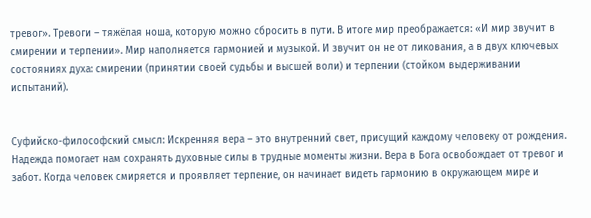тревог». Тревоги – тяжёлая ноша, которую можно сбросить в пути. В итоге мир преображается: «И мир звучит в смирении и терпении». Мир наполняется гармонией и музыкой. И звучит он не от ликования, а в двух ключевых состояниях духа: смирении (принятии своей судьбы и высшей воли) и терпении (стойком выдерживании испытаний).


Суфийско-философский смысл: Искренняя вера – это внутренний свет, присущий каждому человеку от рождения. Надежда помогает нам сохранять духовные силы в трудные моменты жизни. Вера в Бога освобождает от тревог и забот. Когда человек смиряется и проявляет терпение, он начинает видеть гармонию в окружающем мире и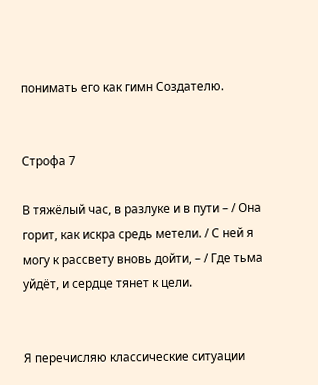понимать его как гимн Создателю.


Строфа 7

В тяжёлый час, в разлуке и в пути – / Она горит, как искра средь метели. / С ней я могу к рассвету вновь дойти, – / Где тьма уйдёт, и сердце тянет к цели.


Я перечисляю классические ситуации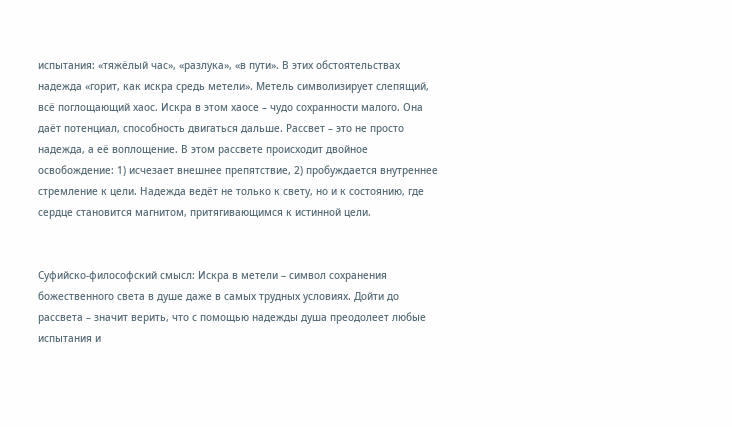испытания: «тяжёлый час», «разлука», «в пути». В этих обстоятельствах надежда «горит, как искра средь метели». Метель символизирует слепящий, всё поглощающий хаос. Искра в этом хаосе – чудо сохранности малого. Она даёт потенциал, способность двигаться дальше. Рассвет – это не просто надежда, а её воплощение. В этом рассвете происходит двойное освобождение: 1) исчезает внешнее препятствие, 2) пробуждается внутреннее стремление к цели. Надежда ведёт не только к свету, но и к состоянию, где сердце становится магнитом, притягивающимся к истинной цели.


Суфийско-философский смысл: Искра в метели – символ сохранения божественного света в душе даже в самых трудных условиях. Дойти до рассвета – значит верить, что с помощью надежды душа преодолеет любые испытания и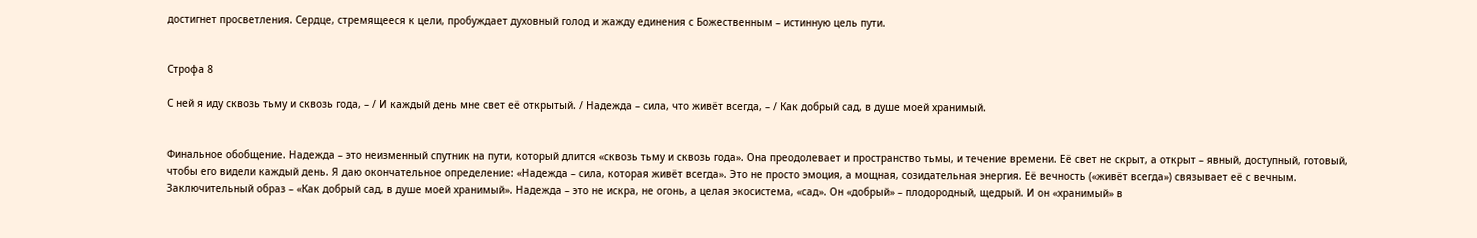достигнет просветления. Сердце, стремящееся к цели, пробуждает духовный голод и жажду единения с Божественным – истинную цель пути.


Строфа 8

С ней я иду сквозь тьму и сквозь года, – / И каждый день мне свет её открытый. / Надежда – сила, что живёт всегда, – / Как добрый сад, в душе моей хранимый.


Финальное обобщение. Надежда – это неизменный спутник на пути, который длится «сквозь тьму и сквозь года». Она преодолевает и пространство тьмы, и течение времени. Её свет не скрыт, а открыт – явный, доступный, готовый, чтобы его видели каждый день. Я даю окончательное определение: «Надежда – сила, которая живёт всегда». Это не просто эмоция, а мощная, созидательная энергия. Её вечность («живёт всегда») связывает её с вечным. Заключительный образ – «Как добрый сад, в душе моей хранимый». Надежда – это не искра, не огонь, а целая экосистема, «сад». Он «добрый» – плодородный, щедрый. И он «хранимый» в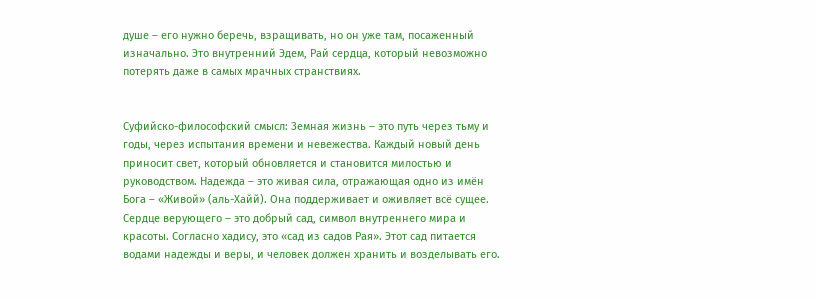душе – его нужно беречь, взращивать, но он уже там, посаженный изначально. Это внутренний Эдем, Рай сердца, который невозможно потерять даже в самых мрачных странствиях.


Суфийско-философский смысл: Земная жизнь – это путь через тьму и годы, через испытания времени и невежества. Каждый новый день приносит свет, который обновляется и становится милостью и руководством. Надежда – это живая сила, отражающая одно из имён Бога – «Живой» (аль-Хайй). Она поддерживает и оживляет всё сущее. Сердце верующего – это добрый сад, символ внутреннего мира и красоты. Согласно хадису, это «сад из садов Рая». Этот сад питается водами надежды и веры, и человек должен хранить и возделывать его.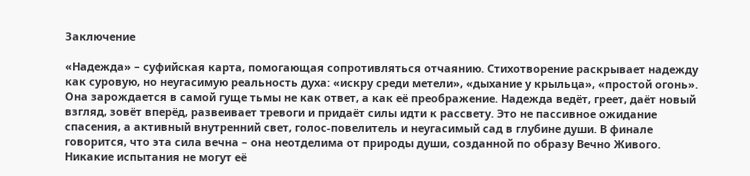Заключение

«Надежда» – суфийская карта, помогающая сопротивляться отчаянию. Стихотворение раскрывает надежду как суровую, но неугасимую реальность духа: «искру среди метели», «дыхание у крыльца», «простой огонь». Она зарождается в самой гуще тьмы не как ответ, а как её преображение. Надежда ведёт, греет, даёт новый взгляд, зовёт вперёд, развеивает тревоги и придаёт силы идти к рассвету. Это не пассивное ожидание спасения, а активный внутренний свет, голос-повелитель и неугасимый сад в глубине души. В финале говорится, что эта сила вечна – она неотделима от природы души, созданной по образу Вечно Живого. Никакие испытания не могут её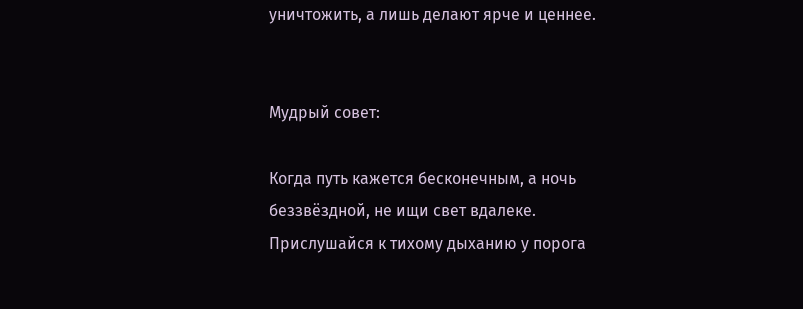уничтожить, а лишь делают ярче и ценнее.


Мудрый совет:

Когда путь кажется бесконечным, а ночь беззвёздной, не ищи свет вдалеке. Прислушайся к тихому дыханию у порога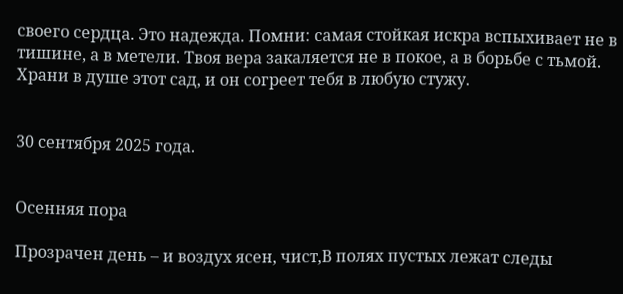своего сердца. Это надежда. Помни: самая стойкая искра вспыхивает не в тишине, а в метели. Твоя вера закаляется не в покое, а в борьбе с тьмой. Храни в душе этот сад, и он согреет тебя в любую стужу.


30 сентября 2025 года.


Осенняя пора

Прозрачен день – и воздух ясен, чист,В полях пустых лежат следы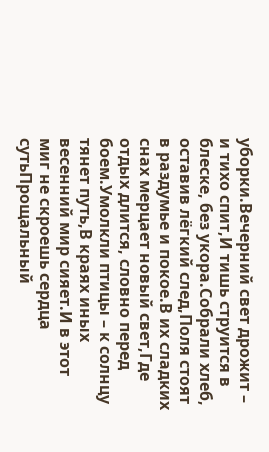уборки.Вечерний свет дрожит – и тихо спит,И тишь струится в блеске, без укора.Собрали хлеб, оставив лёгкий след,Поля стоят в раздумье и покое.В их сладких снах мерцает новый свет,Где отдых длится, словно перед боем.Умолкли птицы – к солнцу тянет путь,В краях иных весенний мир сияет.И в этот миг не скроешь сердца сутьПрощальный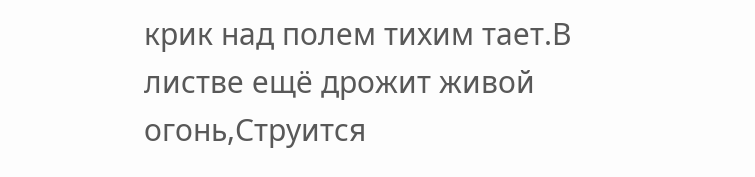крик над полем тихим тает.В листве ещё дрожит живой огонь,Струится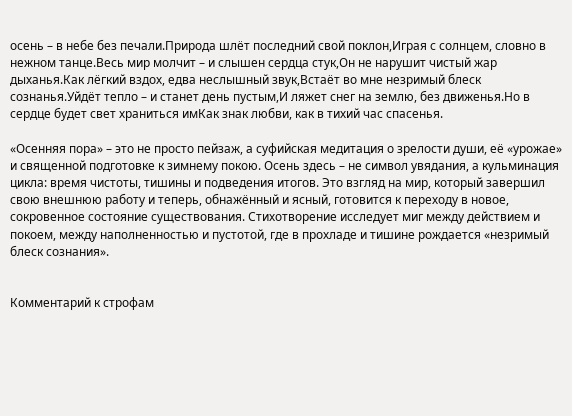осень – в небе без печали.Природа шлёт последний свой поклон,Играя с солнцем, словно в нежном танце.Весь мир молчит – и слышен сердца стук,Он не нарушит чистый жар дыханья.Как лёгкий вздох, едва неслышный звук,Встаёт во мне незримый блеск сознанья.Уйдёт тепло – и станет день пустым,И ляжет снег на землю, без движенья.Но в сердце будет свет храниться имКак знак любви, как в тихий час спасенья.

«Осенняя пора» – это не просто пейзаж, а суфийская медитация о зрелости души, её «урожае» и священной подготовке к зимнему покою. Осень здесь – не символ увядания, а кульминация цикла: время чистоты, тишины и подведения итогов. Это взгляд на мир, который завершил свою внешнюю работу и теперь, обнажённый и ясный, готовится к переходу в новое, сокровенное состояние существования. Стихотворение исследует миг между действием и покоем, между наполненностью и пустотой, где в прохладе и тишине рождается «незримый блеск сознания».


Комментарий к строфам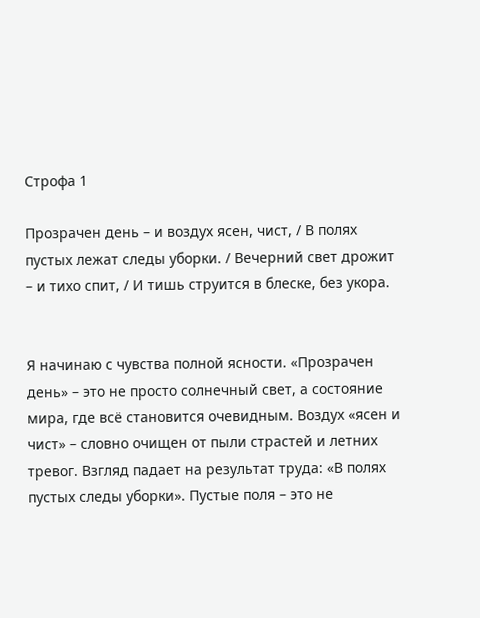Строфа 1

Прозрачен день – и воздух ясен, чист, / В полях пустых лежат следы уборки. / Вечерний свет дрожит – и тихо спит, / И тишь струится в блеске, без укора.


Я начинаю с чувства полной ясности. «Прозрачен день» – это не просто солнечный свет, а состояние мира, где всё становится очевидным. Воздух «ясен и чист» – словно очищен от пыли страстей и летних тревог. Взгляд падает на результат труда: «В полях пустых следы уборки». Пустые поля – это не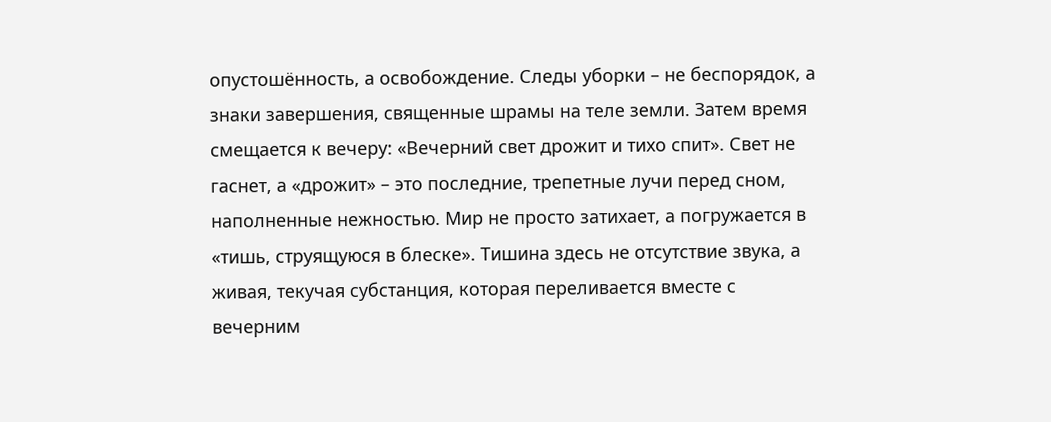опустошённость, а освобождение. Следы уборки – не беспорядок, а знаки завершения, священные шрамы на теле земли. Затем время смещается к вечеру: «Вечерний свет дрожит и тихо спит». Свет не гаснет, а «дрожит» – это последние, трепетные лучи перед сном, наполненные нежностью. Мир не просто затихает, а погружается в «тишь, струящуюся в блеске». Тишина здесь не отсутствие звука, а живая, текучая субстанция, которая переливается вместе с вечерним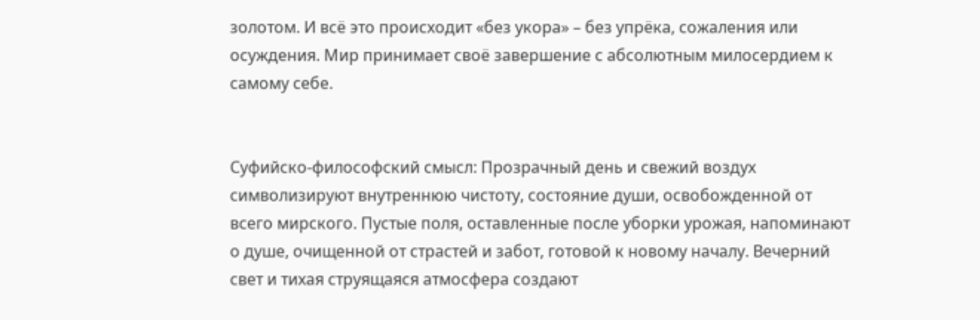золотом. И всё это происходит «без укора» – без упрёка, сожаления или осуждения. Мир принимает своё завершение с абсолютным милосердием к самому себе.


Суфийско-философский смысл: Прозрачный день и свежий воздух символизируют внутреннюю чистоту, состояние души, освобожденной от всего мирского. Пустые поля, оставленные после уборки урожая, напоминают о душе, очищенной от страстей и забот, готовой к новому началу. Вечерний свет и тихая струящаяся атмосфера создают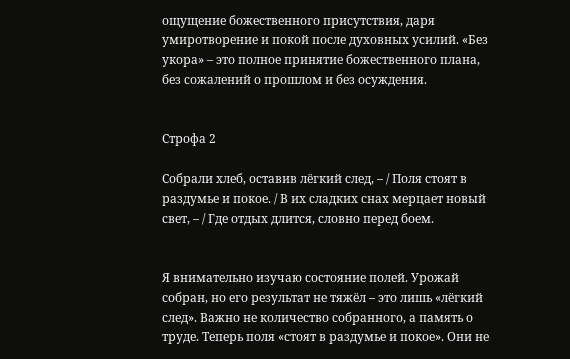ощущение божественного присутствия, даря умиротворение и покой после духовных усилий. «Без укора» – это полное принятие божественного плана, без сожалений о прошлом и без осуждения.


Строфа 2

Собрали хлеб, оставив лёгкий след, – / Поля стоят в раздумье и покое. / В их сладких снах мерцает новый свет, – / Где отдых длится, словно перед боем.


Я внимательно изучаю состояние полей. Урожай собран, но его результат не тяжёл – это лишь «лёгкий след». Важно не количество собранного, а память о труде. Теперь поля «стоят в раздумье и покое». Они не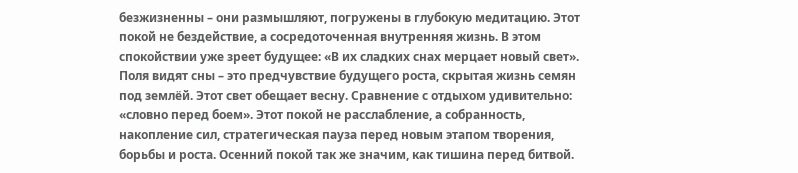безжизненны – они размышляют, погружены в глубокую медитацию. Этот покой не бездействие, а сосредоточенная внутренняя жизнь. В этом спокойствии уже зреет будущее: «В их сладких снах мерцает новый свет». Поля видят сны – это предчувствие будущего роста, скрытая жизнь семян под землёй. Этот свет обещает весну. Сравнение с отдыхом удивительно: «словно перед боем». Этот покой не расслабление, а собранность, накопление сил, стратегическая пауза перед новым этапом творения, борьбы и роста. Осенний покой так же значим, как тишина перед битвой.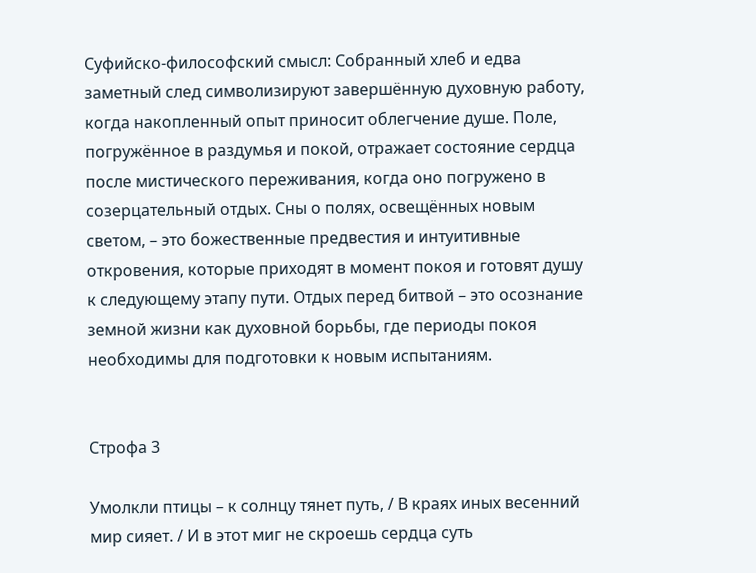Суфийско-философский смысл: Собранный хлеб и едва заметный след символизируют завершённую духовную работу, когда накопленный опыт приносит облегчение душе. Поле, погружённое в раздумья и покой, отражает состояние сердца после мистического переживания, когда оно погружено в созерцательный отдых. Сны о полях, освещённых новым светом, – это божественные предвестия и интуитивные откровения, которые приходят в момент покоя и готовят душу к следующему этапу пути. Отдых перед битвой – это осознание земной жизни как духовной борьбы, где периоды покоя необходимы для подготовки к новым испытаниям.


Строфа 3

Умолкли птицы – к солнцу тянет путь, / В краях иных весенний мир сияет. / И в этот миг не скроешь сердца суть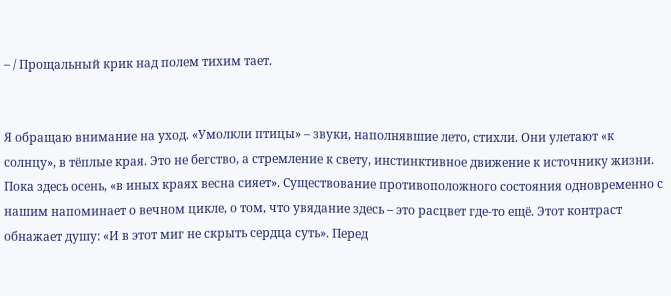– / Прощальный крик над полем тихим тает.


Я обращаю внимание на уход. «Умолкли птицы» – звуки, наполнявшие лето, стихли. Они улетают «к солнцу», в тёплые края. Это не бегство, а стремление к свету, инстинктивное движение к источнику жизни. Пока здесь осень, «в иных краях весна сияет». Существование противоположного состояния одновременно с нашим напоминает о вечном цикле, о том, что увядание здесь – это расцвет где-то ещё. Этот контраст обнажает душу: «И в этот миг не скрыть сердца суть». Перед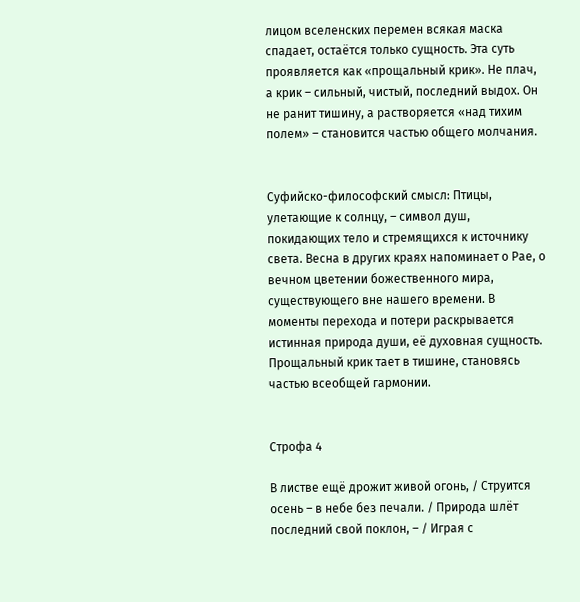лицом вселенских перемен всякая маска спадает, остаётся только сущность. Эта суть проявляется как «прощальный крик». Не плач, а крик – сильный, чистый, последний выдох. Он не ранит тишину, а растворяется «над тихим полем» – становится частью общего молчания.


Суфийско-философский смысл: Птицы, улетающие к солнцу, – символ душ, покидающих тело и стремящихся к источнику света. Весна в других краях напоминает о Рае, о вечном цветении божественного мира, существующего вне нашего времени. В моменты перехода и потери раскрывается истинная природа души, её духовная сущность. Прощальный крик тает в тишине, становясь частью всеобщей гармонии.


Строфа 4

В листве ещё дрожит живой огонь, / Струится осень – в небе без печали. / Природа шлёт последний свой поклон, – / Играя с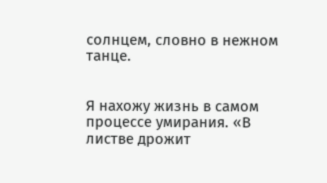солнцем, словно в нежном танце.


Я нахожу жизнь в самом процессе умирания. «В листве дрожит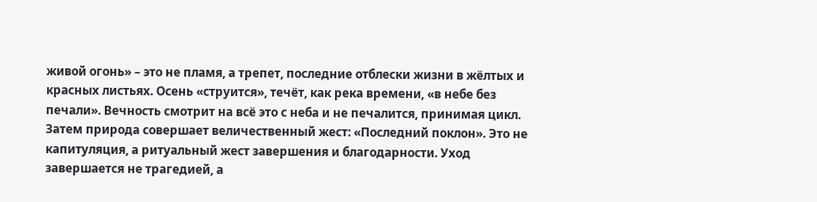живой огонь» – это не пламя, а трепет, последние отблески жизни в жёлтых и красных листьях. Осень «струится», течёт, как река времени, «в небе без печали». Вечность смотрит на всё это с неба и не печалится, принимая цикл. Затем природа совершает величественный жест: «Последний поклон». Это не капитуляция, а ритуальный жест завершения и благодарности. Уход завершается не трагедией, а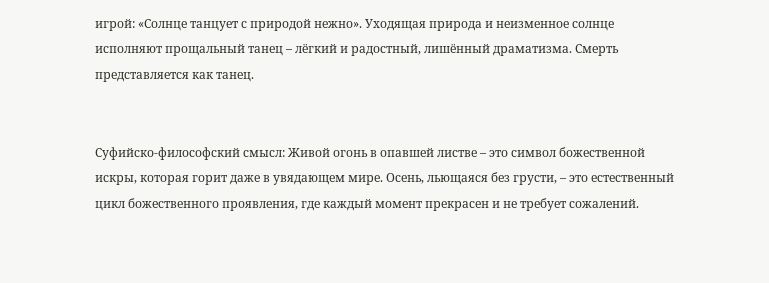игрой: «Солнце танцует с природой нежно». Уходящая природа и неизменное солнце исполняют прощальный танец – лёгкий и радостный, лишённый драматизма. Смерть представляется как танец.


Суфийско-философский смысл: Живой огонь в опавшей листве – это символ божественной искры, которая горит даже в увядающем мире. Осень, льющаяся без грусти, – это естественный цикл божественного проявления, где каждый момент прекрасен и не требует сожалений.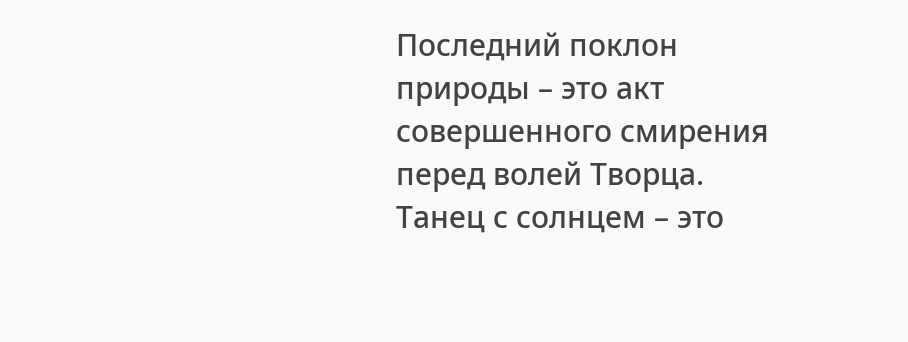Последний поклон природы – это акт совершенного смирения перед волей Творца. Танец с солнцем – это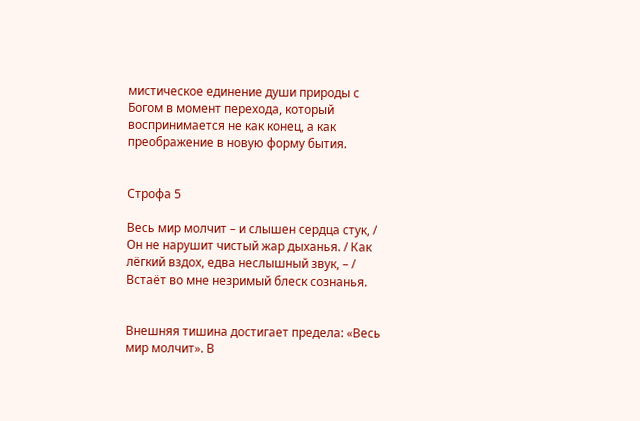мистическое единение души природы с Богом в момент перехода, который воспринимается не как конец, а как преображение в новую форму бытия.


Строфа 5

Весь мир молчит – и слышен сердца стук, / Он не нарушит чистый жар дыханья. / Как лёгкий вздох, едва неслышный звук, – / Встаёт во мне незримый блеск сознанья.


Внешняя тишина достигает предела: «Весь мир молчит». В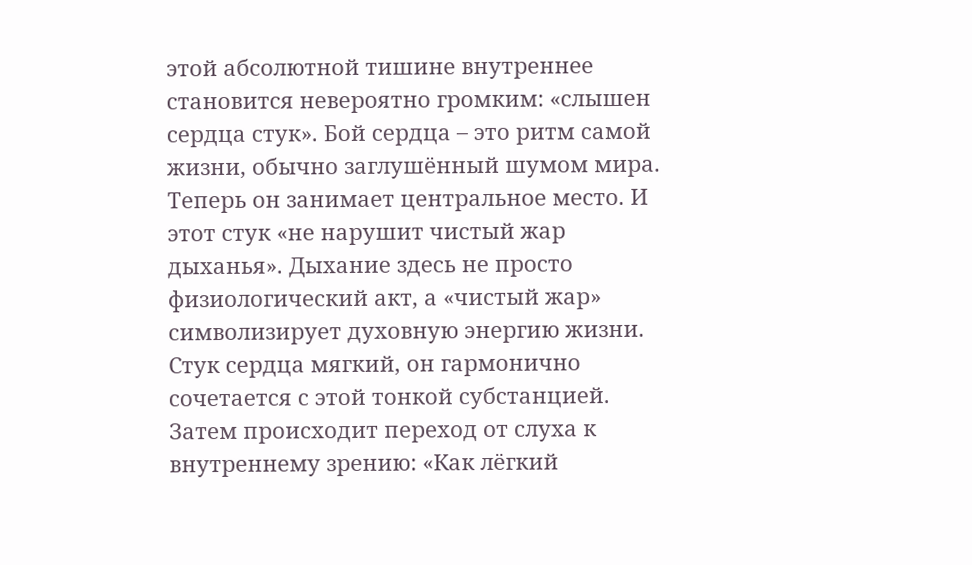этой абсолютной тишине внутреннее становится невероятно громким: «слышен сердца стук». Бой сердца – это ритм самой жизни, обычно заглушённый шумом мира. Теперь он занимает центральное место. И этот стук «не нарушит чистый жар дыханья». Дыхание здесь не просто физиологический акт, а «чистый жар» символизирует духовную энергию жизни. Стук сердца мягкий, он гармонично сочетается с этой тонкой субстанцией. Затем происходит переход от слуха к внутреннему зрению: «Как лёгкий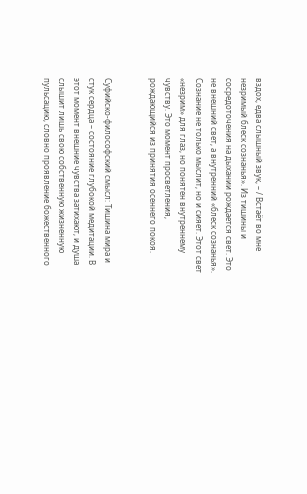вздох, едва слышный звук, – / Встаёт во мне незримый блеск сознанья». Из тишины и сосредоточения на дыхании рождается свет. Это не внешний свет, а внутренний «блеск сознанья». Сознание не только мыслит, но и сияет. Этот свет «незрим» для глаз, но понятен внутреннему чувству. Это момент просветления, рождающийся из принятия осеннего покоя.


Суфийско-философский смысл: Тишина мира и стук сердца – состояние глубокой медитации. В этот момент внешние чувства затихают, и душа слышит лишь свою собственную жизненную пульсацию, словно проявление божественного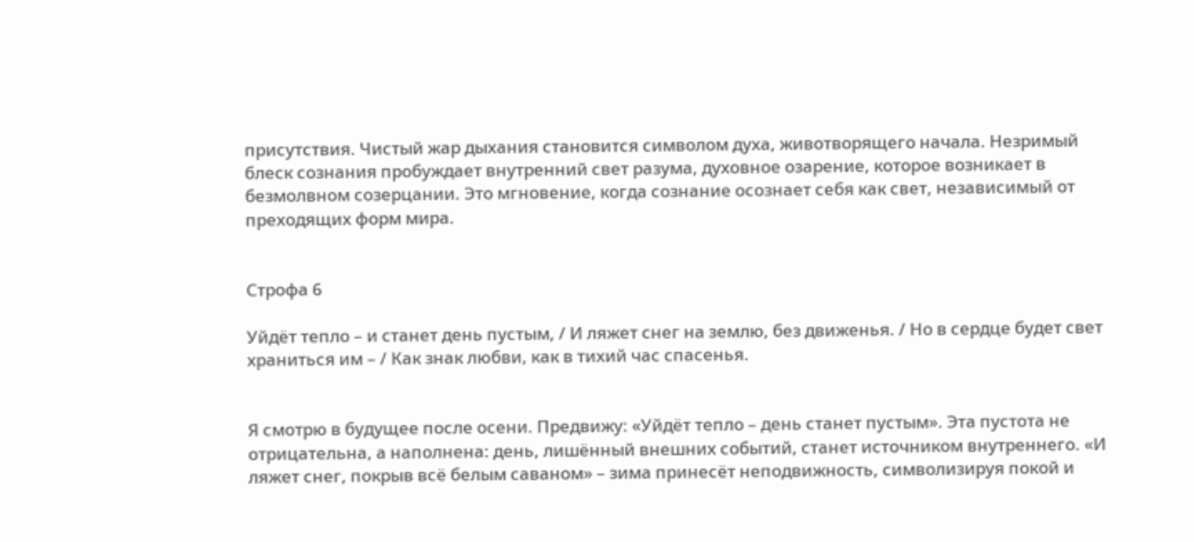присутствия. Чистый жар дыхания становится символом духа, животворящего начала. Незримый блеск сознания пробуждает внутренний свет разума, духовное озарение, которое возникает в безмолвном созерцании. Это мгновение, когда сознание осознает себя как свет, независимый от преходящих форм мира.


Строфа 6

Уйдёт тепло – и станет день пустым, / И ляжет снег на землю, без движенья. / Но в сердце будет свет храниться им – / Как знак любви, как в тихий час спасенья.


Я смотрю в будущее после осени. Предвижу: «Уйдёт тепло – день станет пустым». Эта пустота не отрицательна, а наполнена: день, лишённый внешних событий, станет источником внутреннего. «И ляжет снег, покрыв всё белым саваном» – зима принесёт неподвижность, символизируя покой и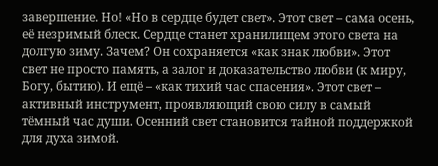завершение. Но! «Но в сердце будет свет». Этот свет – сама осень, её незримый блеск. Сердце станет хранилищем этого света на долгую зиму. Зачем? Он сохраняется «как знак любви». Этот свет не просто память, а залог и доказательство любви (к миру, Богу, бытию). И ещё – «как тихий час спасения». Этот свет – активный инструмент, проявляющий свою силу в самый тёмный час души. Осенний свет становится тайной поддержкой для духа зимой.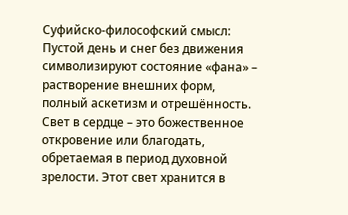Суфийско-философский смысл: Пустой день и снег без движения символизируют состояние «фана» – растворение внешних форм, полный аскетизм и отрешённость. Свет в сердце – это божественное откровение или благодать, обретаемая в период духовной зрелости. Этот свет хранится в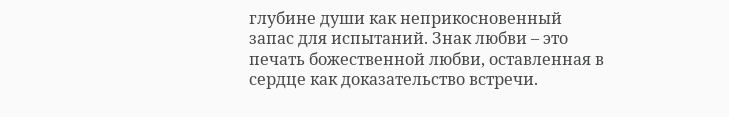глубине души как неприкосновенный запас для испытаний. Знак любви – это печать божественной любви, оставленная в сердце как доказательство встречи.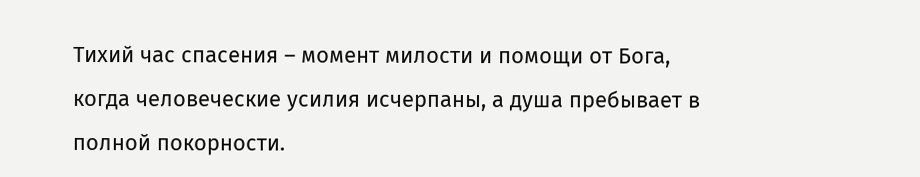Тихий час спасения – момент милости и помощи от Бога, когда человеческие усилия исчерпаны, а душа пребывает в полной покорности.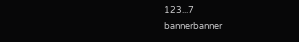123...7
bannerbanner